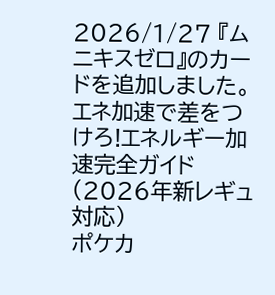2026/1/27 『ムニキスゼロ』のカードを追加しました。
エネ加速で差をつけろ!エネルギー加速完全ガイド(2026年新レギュ対応)
ポケカ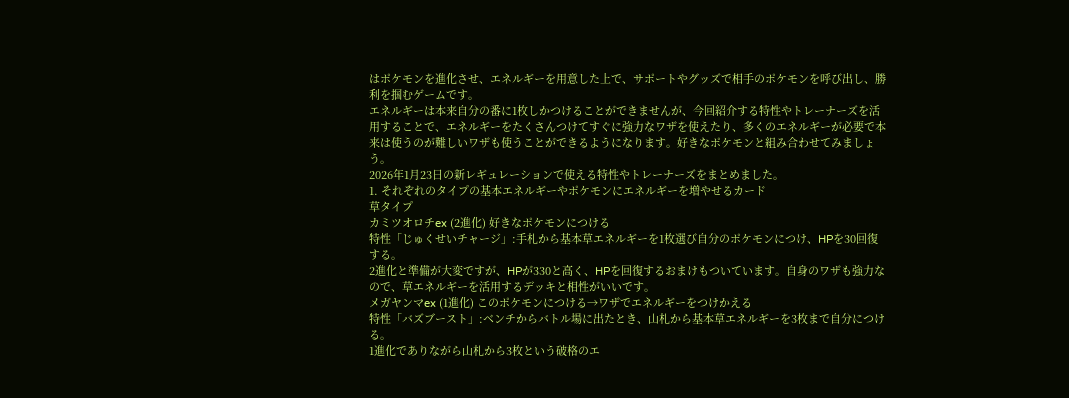はポケモンを進化させ、エネルギーを用意した上で、サポートやグッズで相手のポケモンを呼び出し、勝利を掴むゲームです。
エネルギーは本来自分の番に1枚しかつけることができませんが、今回紹介する特性やトレーナーズを活用することで、エネルギーをたくさんつけてすぐに強力なワザを使えたり、多くのエネルギーが必要で本来は使うのが難しいワザも使うことができるようになります。好きなポケモンと組み合わせてみましょう。
2026年1月23日の新レギュレーションで使える特性やトレーナーズをまとめました。
1. それぞれのタイプの基本エネルギーやポケモンにエネルギーを増やせるカード
草タイプ
カミツオロチex (2進化) 好きなポケモンにつける
特性「じゅくせいチャージ」:手札から基本草エネルギーを1枚選び自分のポケモンにつけ、HPを30回復する。
2進化と準備が大変ですが、HPが330と高く、HPを回復するおまけもついています。自身のワザも強力なので、草エネルギーを活用するデッキと相性がいいです。
メガヤンマex (1進化) このポケモンにつける→ワザでエネルギーをつけかえる
特性「バズブースト」:ベンチからバトル場に出たとき、山札から基本草エネルギーを3枚まで自分につける。
1進化でありながら山札から3枚という破格のエ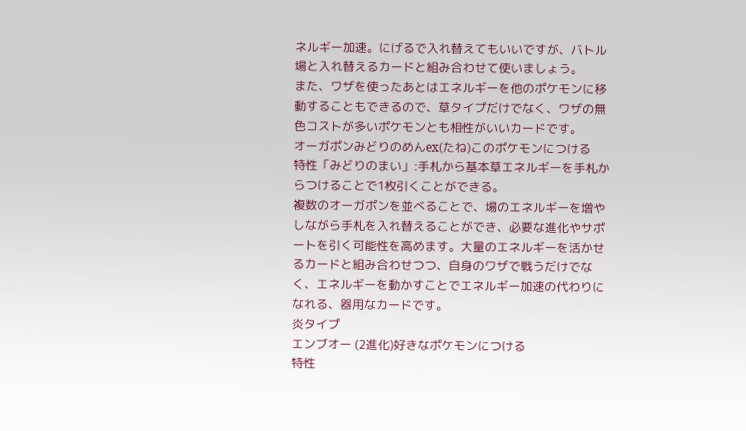ネルギー加速。にげるで入れ替えてもいいですが、バトル場と入れ替えるカードと組み合わせて使いましょう。
また、ワザを使ったあとはエネルギーを他のポケモンに移動することもできるので、草タイプだけでなく、ワザの無色コストが多いポケモンとも相性がいいカードです。
オーガポンみどりのめんex(たね)このポケモンにつける
特性「みどりのまい」:手札から基本草エネルギーを手札からつけることで1枚引くことができる。
複数のオーガポンを並べることで、場のエネルギーを増やしながら手札を入れ替えることができ、必要な進化やサポートを引く可能性を高めます。大量のエネルギーを活かせるカードと組み合わせつつ、自身のワザで戦うだけでなく、エネルギーを動かすことでエネルギー加速の代わりになれる、器用なカードです。
炎タイプ
エンブオー (2進化)好きなポケモンにつける
特性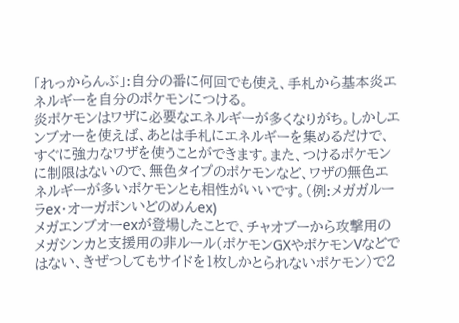「れっからんぶ」:自分の番に何回でも使え、手札から基本炎エネルギーを自分のポケモンにつける。
炎ポケモンはワザに必要なエネルギーが多くなりがち。しかしエンブオーを使えば、あとは手札にエネルギーを集めるだけで、すぐに強力なワザを使うことができます。また、つけるポケモンに制限はないので、無色タイプのポケモンなど、ワザの無色エネルギーが多いポケモンとも相性がいいです。(例:メガガルーラex・オーガポンいどのめんex)
メガエンブオーexが登場したことで、チャオブーから攻撃用のメガシンカと支援用の非ルール(ポケモンGXやポケモンVなどではない、きぜつしてもサイドを1枚しかとられないポケモン)で2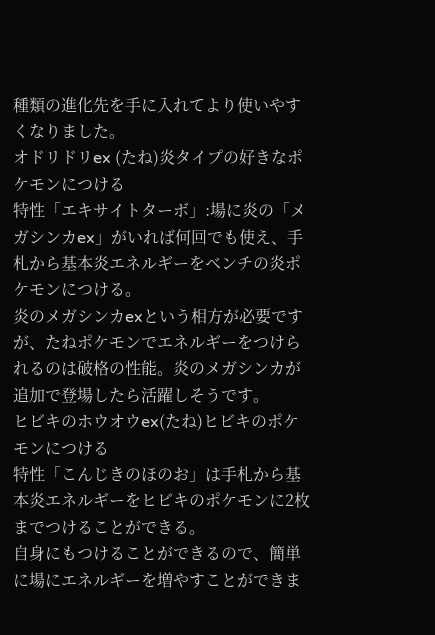種類の進化先を手に入れてより使いやすくなりました。
オドリドリex (たね)炎タイプの好きなポケモンにつける
特性「エキサイトターボ」:場に炎の「メガシンカex」がいれば何回でも使え、手札から基本炎エネルギーをベンチの炎ポケモンにつける。
炎のメガシンカexという相方が必要ですが、たねポケモンでエネルギーをつけられるのは破格の性能。炎のメガシンカが追加で登場したら活躍しそうです。
ヒビキのホウオウex(たね)ヒビキのポケモンにつける
特性「こんじきのほのお」は手札から基本炎エネルギーをヒビキのポケモンに2枚までつけることができる。
自身にもつけることができるので、簡単に場にエネルギーを増やすことができま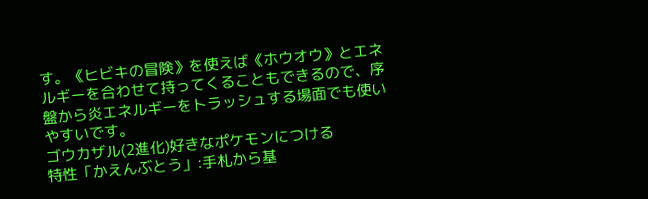す。《ヒビキの冒険》を使えば《ホウオウ》とエネルギーを合わせて持ってくることもできるので、序盤から炎エネルギーをトラッシュする場面でも使いやすいです。
ゴウカザル(2進化)好きなポケモンにつける
特性「かえんぶとう」:手札から基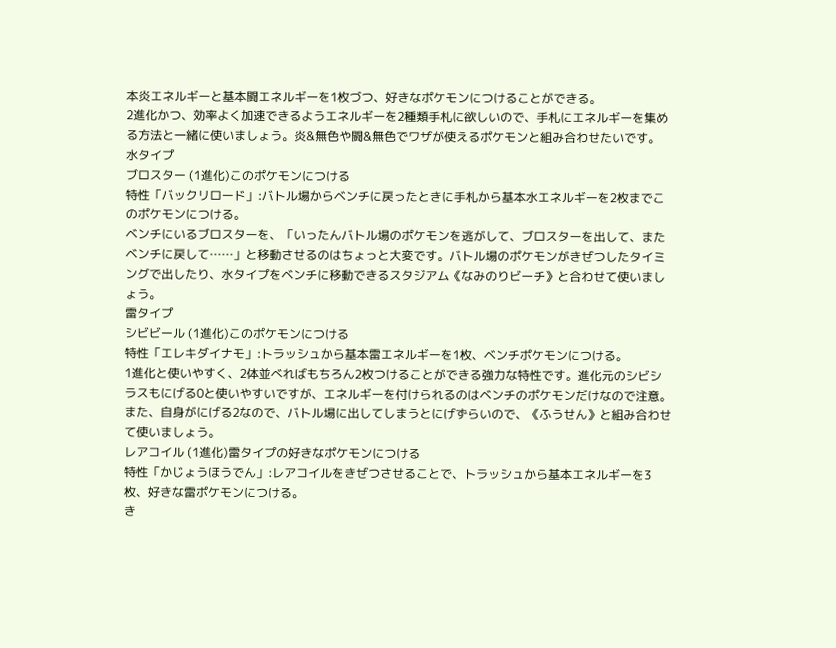本炎エネルギーと基本闘エネルギーを1枚づつ、好きなポケモンにつけることができる。
2進化かつ、効率よく加速できるようエネルギーを2種類手札に欲しいので、手札にエネルギーを集める方法と一緒に使いましょう。炎&無色や闘&無色でワザが使えるポケモンと組み合わせたいです。
水タイプ
ブロスター (1進化)このポケモンにつける
特性「バックリロード」:バトル場からベンチに戻ったときに手札から基本水エネルギーを2枚までこのポケモンにつける。
ベンチにいるブロスターを、「いったんバトル場のポケモンを逃がして、ブロスターを出して、またベンチに戻して……」と移動させるのはちょっと大変です。バトル場のポケモンがきぜつしたタイミングで出したり、水タイプをベンチに移動できるスタジアム《なみのりビーチ》と合わせて使いましょう。
雷タイプ
シビビール (1進化)このポケモンにつける
特性「エレキダイナモ」:トラッシュから基本雷エネルギーを1枚、ベンチポケモンにつける。
1進化と使いやすく、2体並べればもちろん2枚つけることができる強力な特性です。進化元のシビシラスもにげる0と使いやすいですが、エネルギーを付けられるのはベンチのポケモンだけなので注意。また、自身がにげる2なので、バトル場に出してしまうとにげずらいので、《ふうせん》と組み合わせて使いましょう。
レアコイル (1進化)雷タイプの好きなポケモンにつける
特性「かじょうほうでん」:レアコイルをきぜつさせることで、トラッシュから基本エネルギーを3枚、好きな雷ポケモンにつける。
き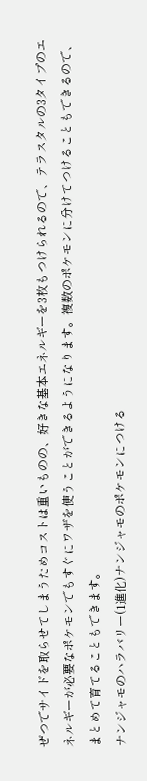ぜつでサイドを取らせてしまうためコストは重いものの、好きな基本エネルギーを3枚もつけられるので、テラスタルの3タイプのエネルギーが必要なポケモンでもすぐにワザを使うことができるようになります。複数のポケモンに分けてつけることもできるので、まとめて育てることもできます。
ナンジャモのハラバリー(1進化)ナンジャモのポケモンにつける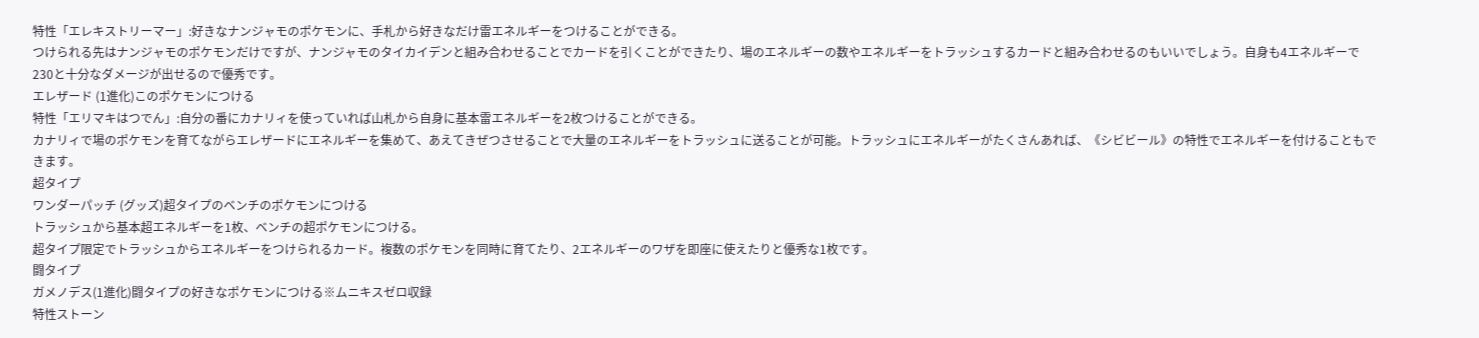特性「エレキストリーマー」:好きなナンジャモのポケモンに、手札から好きなだけ雷エネルギーをつけることができる。
つけられる先はナンジャモのポケモンだけですが、ナンジャモのタイカイデンと組み合わせることでカードを引くことができたり、場のエネルギーの数やエネルギーをトラッシュするカードと組み合わせるのもいいでしょう。自身も4エネルギーで230と十分なダメージが出せるので優秀です。
エレザード (1進化)このポケモンにつける
特性「エリマキはつでん」:自分の番にカナリィを使っていれば山札から自身に基本雷エネルギーを2枚つけることができる。
カナリィで場のポケモンを育てながらエレザードにエネルギーを集めて、あえてきぜつさせることで大量のエネルギーをトラッシュに送ることが可能。トラッシュにエネルギーがたくさんあれば、《シビビール》の特性でエネルギーを付けることもできます。
超タイプ
ワンダーパッチ (グッズ)超タイプのベンチのポケモンにつける
トラッシュから基本超エネルギーを1枚、ベンチの超ポケモンにつける。
超タイプ限定でトラッシュからエネルギーをつけられるカード。複数のポケモンを同時に育てたり、2エネルギーのワザを即座に使えたりと優秀な1枚です。
闘タイプ
ガメノデス(1進化)闘タイプの好きなポケモンにつける※ムニキスゼロ収録
特性ストーン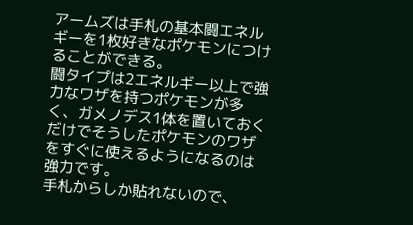アームズは手札の基本闘エネルギーを1枚好きなポケモンにつけることができる。
闘タイプは2エネルギー以上で強力なワザを持つポケモンが多く、ガメノデス1体を置いておくだけでそうしたポケモンのワザをすぐに使えるようになるのは強力です。
手札からしか貼れないので、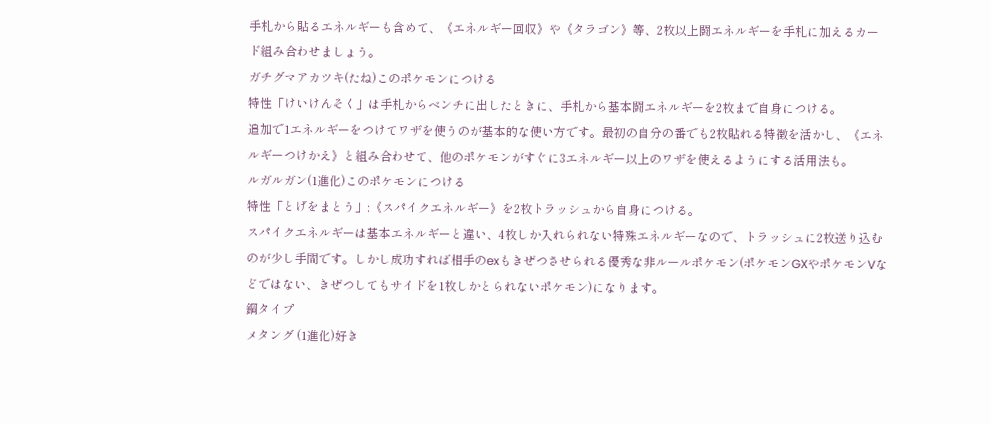手札から貼るエネルギーも含めて、《エネルギー回収》や《タラゴン》等、2枚以上闘エネルギーを手札に加えるカード組み合わせましょう。
ガチグマアカツキ(たね)このポケモンにつける
特性「けいけんそく」は手札からベンチに出したときに、手札から基本闘エネルギーを2枚まで自身につける。
追加で1エネルギーをつけてワザを使うのが基本的な使い方です。最初の自分の番でも2枚貼れる特徴を活かし、《エネルギーつけかえ》と組み合わせて、他のポケモンがすぐに3エネルギー以上のワザを使えるようにする活用法も。
ルガルガン(1進化)このポケモンにつける
特性「とげをまとう」:《スパイクエネルギー》を2枚トラッシュから自身につける。
スパイクエネルギーは基本エネルギーと違い、4枚しか入れられない特殊エネルギーなので、トラッシュに2枚送り込むのが少し手間です。しかし成功すれば相手のexもきぜつさせられる優秀な非ルールポケモン(ポケモンGXやポケモンVなどではない、きぜつしてもサイドを1枚しかとられないポケモン)になります。
鋼タイプ
メタング (1進化)好き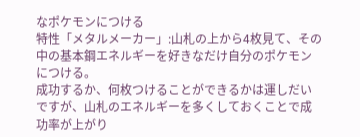なポケモンにつける
特性「メタルメーカー」:山札の上から4枚見て、その中の基本鋼エネルギーを好きなだけ自分のポケモンにつける。
成功するか、何枚つけることができるかは運しだいですが、山札のエネルギーを多くしておくことで成功率が上がり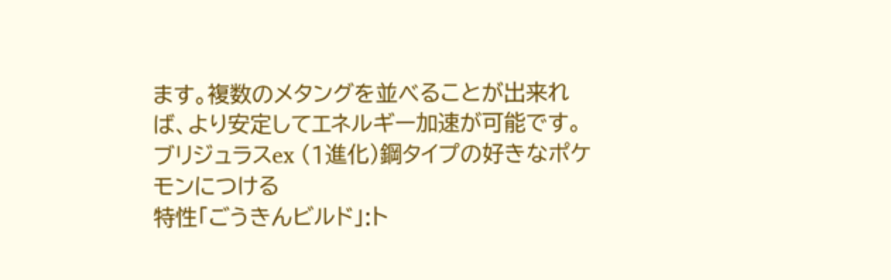ます。複数のメタングを並べることが出来れば、より安定してエネルギー加速が可能です。
ブリジュラスex (1進化)鋼タイプの好きなポケモンにつける
特性「ごうきんビルド」:ト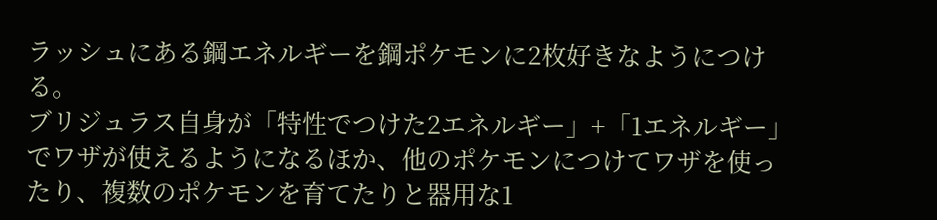ラッシュにある鋼エネルギーを鋼ポケモンに2枚好きなようにつける。
ブリジュラス自身が「特性でつけた2エネルギー」+「1エネルギー」でワザが使えるようになるほか、他のポケモンにつけてワザを使ったり、複数のポケモンを育てたりと器用な1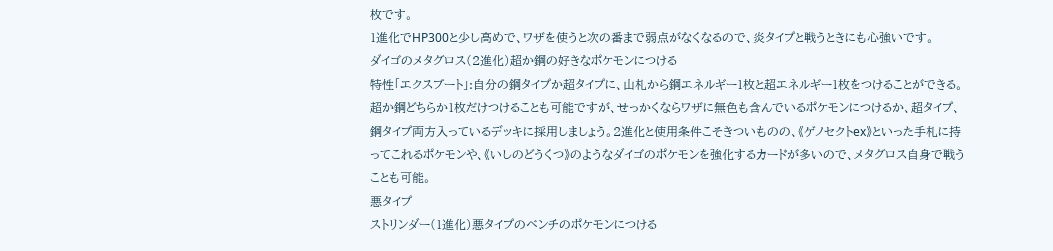枚です。
1進化でHP300と少し高めで、ワザを使うと次の番まで弱点がなくなるので、炎タイプと戦うときにも心強いです。
ダイゴのメタグロス(2進化)超か鋼の好きなポケモンにつける
特性「エクスブート」:自分の鋼タイプか超タイプに、山札から鋼エネルギー1枚と超エネルギー1枚をつけることができる。
超か鋼どちらか1枚だけつけることも可能ですが、せっかくならワザに無色も含んでいるポケモンにつけるか、超タイプ、鋼タイプ両方入っているデッキに採用しましょう。2進化と使用条件こそきついものの、《ゲノセクトex》といった手札に持ってこれるポケモンや、《いしのどうくつ》のようなダイゴのポケモンを強化するカードが多いので、メタグロス自身で戦うことも可能。
悪タイプ
ストリンダー(1進化)悪タイプのベンチのポケモンにつける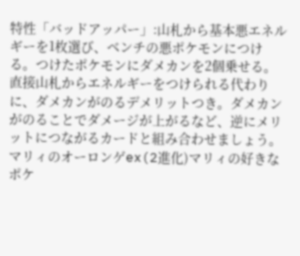特性「バッドアッパー」:山札から基本悪エネルギーを1枚選び、ベンチの悪ポケモンにつける。つけたポケモンにダメカンを2個乗せる。
直接山札からエネルギーをつけられる代わりに、ダメカンがのるデメリットつき。ダメカンがのることでダメージが上がるなど、逆にメリットにつながるカードと組み合わせましょう。
マリィのオーロンゲex(2進化)マリィの好きなポケ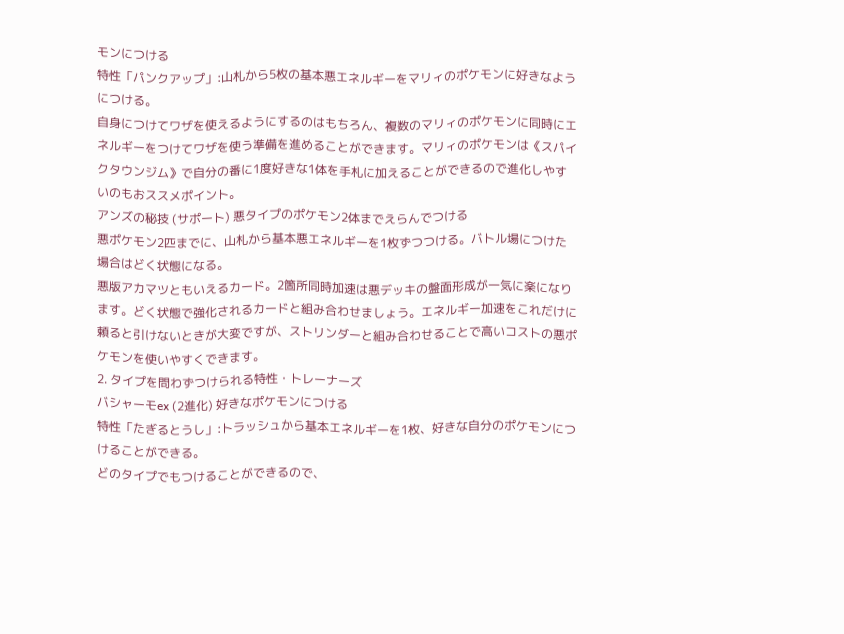モンにつける
特性「パンクアップ」:山札から5枚の基本悪エネルギーをマリィのポケモンに好きなようにつける。
自身につけてワザを使えるようにするのはもちろん、複数のマリィのポケモンに同時にエネルギーをつけてワザを使う準備を進めることができます。マリィのポケモンは《スパイクタウンジム》で自分の番に1度好きな1体を手札に加えることができるので進化しやすいのもおススメポイント。
アンズの秘技 (サポート) 悪タイプのポケモン2体までえらんでつける
悪ポケモン2匹までに、山札から基本悪エネルギーを1枚ずつつける。バトル場につけた場合はどく状態になる。
悪版アカマツともいえるカード。2箇所同時加速は悪デッキの盤面形成が一気に楽になります。どく状態で強化されるカードと組み合わせましょう。エネルギー加速をこれだけに頼ると引けないときが大変ですが、ストリンダーと組み合わせることで高いコストの悪ポケモンを使いやすくできます。
2. タイプを問わずつけられる特性・トレーナーズ
バシャーモex (2進化) 好きなポケモンにつける
特性「たぎるとうし」:トラッシュから基本エネルギーを1枚、好きな自分のポケモンにつけることができる。
どのタイプでもつけることができるので、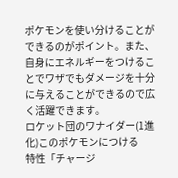ポケモンを使い分けることができるのがポイント。また、自身にエネルギーをつけることでワザでもダメージを十分に与えることができるので広く活躍できます。
ロケット団のワナイダー(1進化)このポケモンにつける
特性「チャージ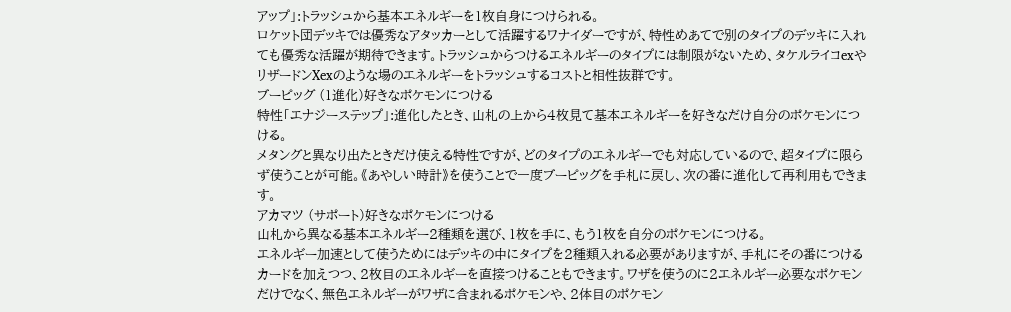アップ」:トラッシュから基本エネルギーを1枚自身につけられる。
ロケット団デッキでは優秀なアタッカーとして活躍するワナイダーですが、特性めあてで別のタイプのデッキに入れても優秀な活躍が期待できます。トラッシュからつけるエネルギーのタイプには制限がないため、タケルライコexやリザードンXexのような場のエネルギーをトラッシュするコストと相性抜群です。
ブーピッグ (1進化)好きなポケモンにつける
特性「エナジーステップ」:進化したとき、山札の上から4枚見て基本エネルギーを好きなだけ自分のポケモンにつける。
メタングと異なり出たときだけ使える特性ですが、どのタイプのエネルギーでも対応しているので、超タイプに限らず使うことが可能。《あやしい時計》を使うことで一度ブーピッグを手札に戻し、次の番に進化して再利用もできます。
アカマツ (サポート)好きなポケモンにつける
山札から異なる基本エネルギー2種類を選び、1枚を手に、もう1枚を自分のポケモンにつける。
エネルギー加速として使うためにはデッキの中にタイプを2種類入れる必要がありますが、手札にその番につけるカードを加えつつ、2枚目のエネルギーを直接つけることもできます。ワザを使うのに2エネルギー必要なポケモンだけでなく、無色エネルギーがワザに含まれるポケモンや、2体目のポケモン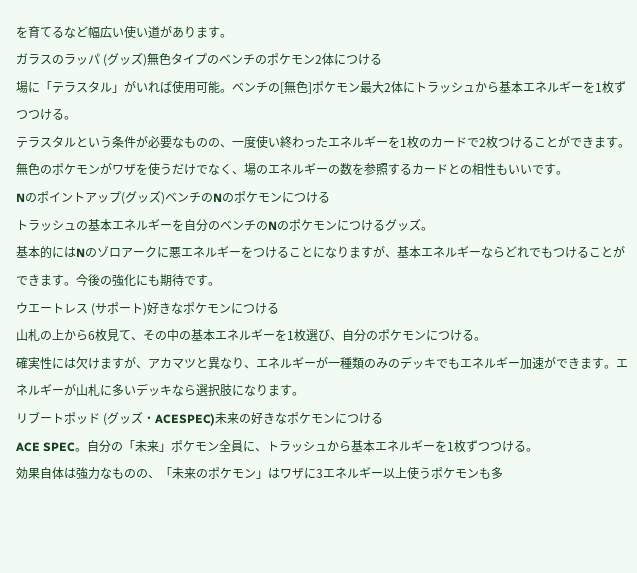を育てるなど幅広い使い道があります。
ガラスのラッパ (グッズ)無色タイプのベンチのポケモン2体につける
場に「テラスタル」がいれば使用可能。ベンチの[無色]ポケモン最大2体にトラッシュから基本エネルギーを1枚ずつつける。
テラスタルという条件が必要なものの、一度使い終わったエネルギーを1枚のカードで2枚つけることができます。無色のポケモンがワザを使うだけでなく、場のエネルギーの数を参照するカードとの相性もいいです。
Nのポイントアップ(グッズ)ベンチのNのポケモンにつける
トラッシュの基本エネルギーを自分のベンチのNのポケモンにつけるグッズ。
基本的にはNのゾロアークに悪エネルギーをつけることになりますが、基本エネルギーならどれでもつけることができます。今後の強化にも期待です。
ウエートレス (サポート)好きなポケモンにつける
山札の上から6枚見て、その中の基本エネルギーを1枚選び、自分のポケモンにつける。
確実性には欠けますが、アカマツと異なり、エネルギーが一種類のみのデッキでもエネルギー加速ができます。エネルギーが山札に多いデッキなら選択肢になります。
リブートポッド (グッズ・ACESPEC)未来の好きなポケモンにつける
ACE SPEC。自分の「未来」ポケモン全員に、トラッシュから基本エネルギーを1枚ずつつける。
効果自体は強力なものの、「未来のポケモン」はワザに3エネルギー以上使うポケモンも多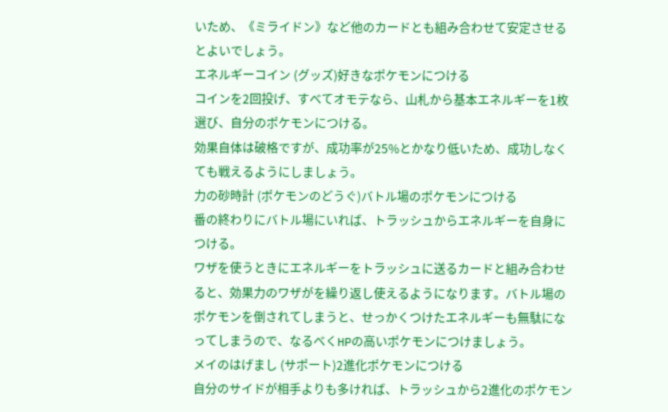いため、《ミライドン》など他のカードとも組み合わせて安定させるとよいでしょう。
エネルギーコイン (グッズ)好きなポケモンにつける
コインを2回投げ、すべてオモテなら、山札から基本エネルギーを1枚選び、自分のポケモンにつける。
効果自体は破格ですが、成功率が25%とかなり低いため、成功しなくても戦えるようにしましょう。
力の砂時計 (ポケモンのどうぐ)バトル場のポケモンにつける
番の終わりにバトル場にいれば、トラッシュからエネルギーを自身につける。
ワザを使うときにエネルギーをトラッシュに送るカードと組み合わせると、効果力のワザがを繰り返し使えるようになります。バトル場のポケモンを倒されてしまうと、せっかくつけたエネルギーも無駄になってしまうので、なるべくHPの高いポケモンにつけましょう。
メイのはげまし (サポート)2進化ポケモンにつける
自分のサイドが相手よりも多ければ、トラッシュから2進化のポケモン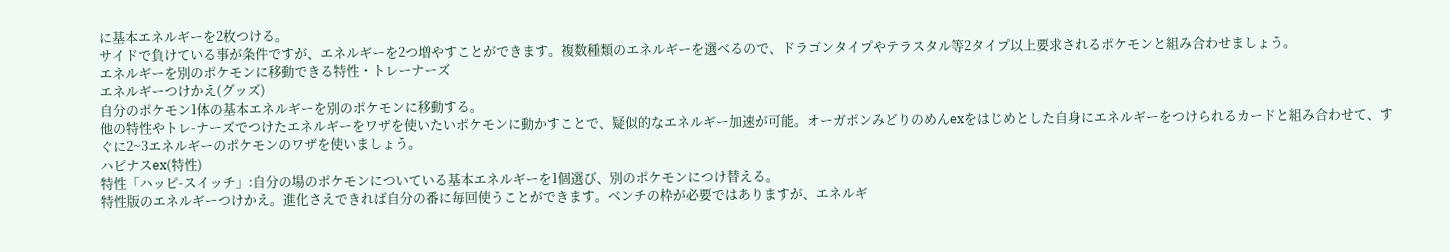に基本エネルギーを2枚つける。
サイドで負けている事が条件ですが、エネルギーを2つ増やすことができます。複数種類のエネルギーを選べるので、ドラゴンタイプやテラスタル等2タイプ以上要求されるポケモンと組み合わせましょう。
エネルギーを別のポケモンに移動できる特性・トレーナーズ
エネルギーつけかえ(グッズ)
自分のポケモン1体の基本エネルギーを別のポケモンに移動する。
他の特性やトレ-ナーズでつけたエネルギーをワザを使いたいポケモンに動かすことで、疑似的なエネルギー加速が可能。オーガポンみどりのめんexをはじめとした自身にエネルギーをつけられるカードと組み合わせて、すぐに2~3エネルギーのポケモンのワザを使いましょう。
ハピナスex(特性)
特性「ハッピ-スイッチ」:自分の場のポケモンについている基本エネルギーを1個選び、別のポケモンにつけ替える。
特性版のエネルギーつけかえ。進化さえできれば自分の番に毎回使うことができます。ベンチの枠が必要ではありますが、エネルギ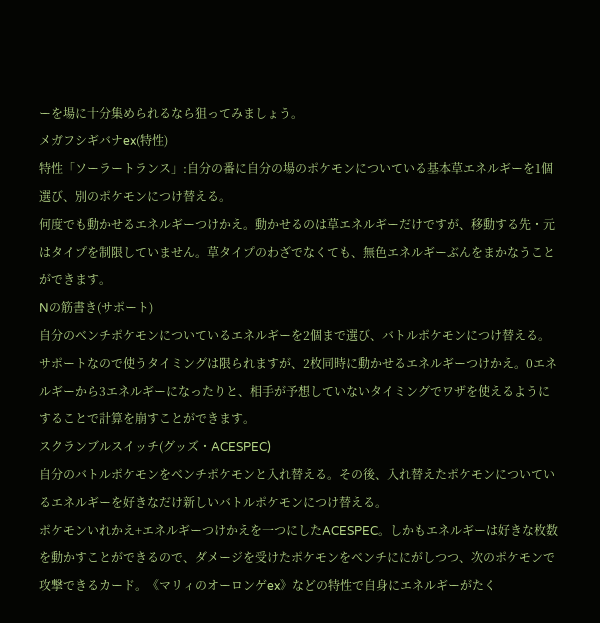ーを場に十分集められるなら狙ってみましょう。
メガフシギバナex(特性)
特性「ソーラートランス」:自分の番に自分の場のポケモンについている基本草エネルギーを1個選び、別のポケモンにつけ替える。
何度でも動かせるエネルギーつけかえ。動かせるのは草エネルギーだけですが、移動する先・元はタイプを制限していません。草タイプのわざでなくても、無色エネルギーぶんをまかなうことができます。
Nの筋書き(サポート)
自分のベンチポケモンについているエネルギーを2個まで選び、バトルポケモンにつけ替える。
サポートなので使うタイミングは限られますが、2枚同時に動かせるエネルギーつけかえ。0エネルギーから3エネルギーになったりと、相手が予想していないタイミングでワザを使えるようにすることで計算を崩すことができます。
スクランブルスイッチ(グッズ・ACESPEC)
自分のバトルポケモンをベンチポケモンと入れ替える。その後、入れ替えたポケモンについているエネルギーを好きなだけ新しいバトルポケモンにつけ替える。
ポケモンいれかえ+エネルギーつけかえを一つにしたACESPEC。しかもエネルギーは好きな枚数を動かすことができるので、ダメージを受けたポケモンをベンチににがしつつ、次のポケモンで攻撃できるカード。《マリィのオーロンゲex》などの特性で自身にエネルギーがたく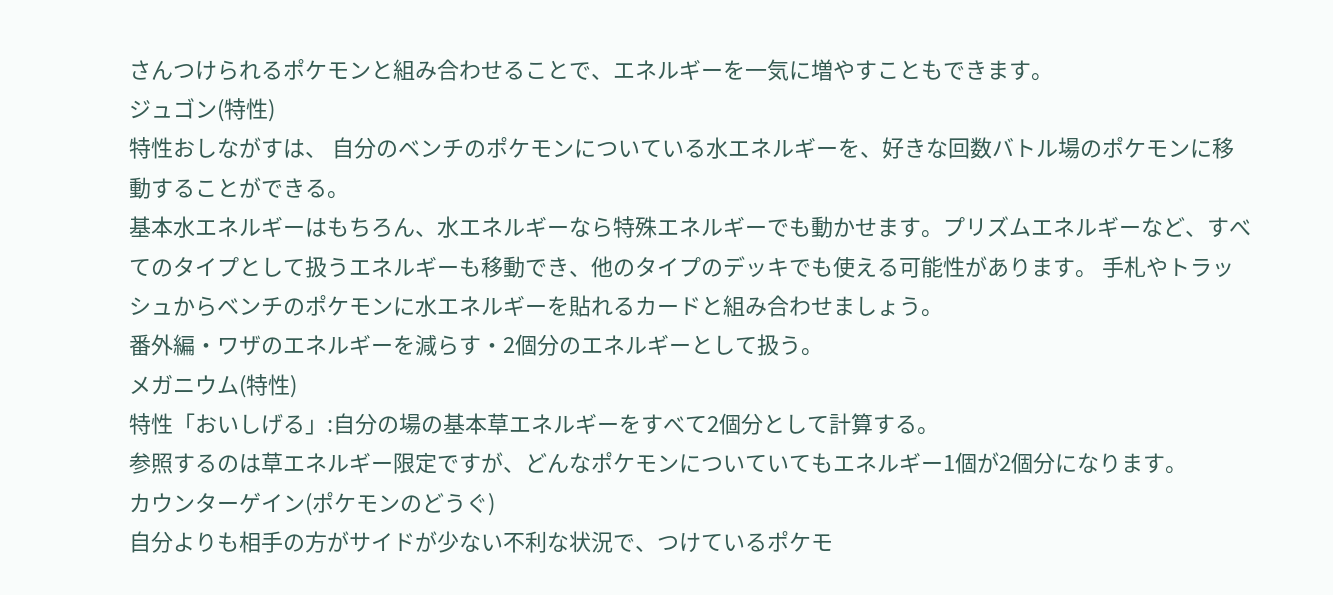さんつけられるポケモンと組み合わせることで、エネルギーを一気に増やすこともできます。
ジュゴン(特性)
特性おしながすは、 自分のベンチのポケモンについている水エネルギーを、好きな回数バトル場のポケモンに移動することができる。
基本水エネルギーはもちろん、水エネルギーなら特殊エネルギーでも動かせます。プリズムエネルギーなど、すべてのタイプとして扱うエネルギーも移動でき、他のタイプのデッキでも使える可能性があります。 手札やトラッシュからベンチのポケモンに水エネルギーを貼れるカードと組み合わせましょう。
番外編・ワザのエネルギーを減らす・2個分のエネルギーとして扱う。
メガニウム(特性)
特性「おいしげる」:自分の場の基本草エネルギーをすべて2個分として計算する。
参照するのは草エネルギー限定ですが、どんなポケモンについていてもエネルギー1個が2個分になります。
カウンターゲイン(ポケモンのどうぐ)
自分よりも相手の方がサイドが少ない不利な状況で、つけているポケモ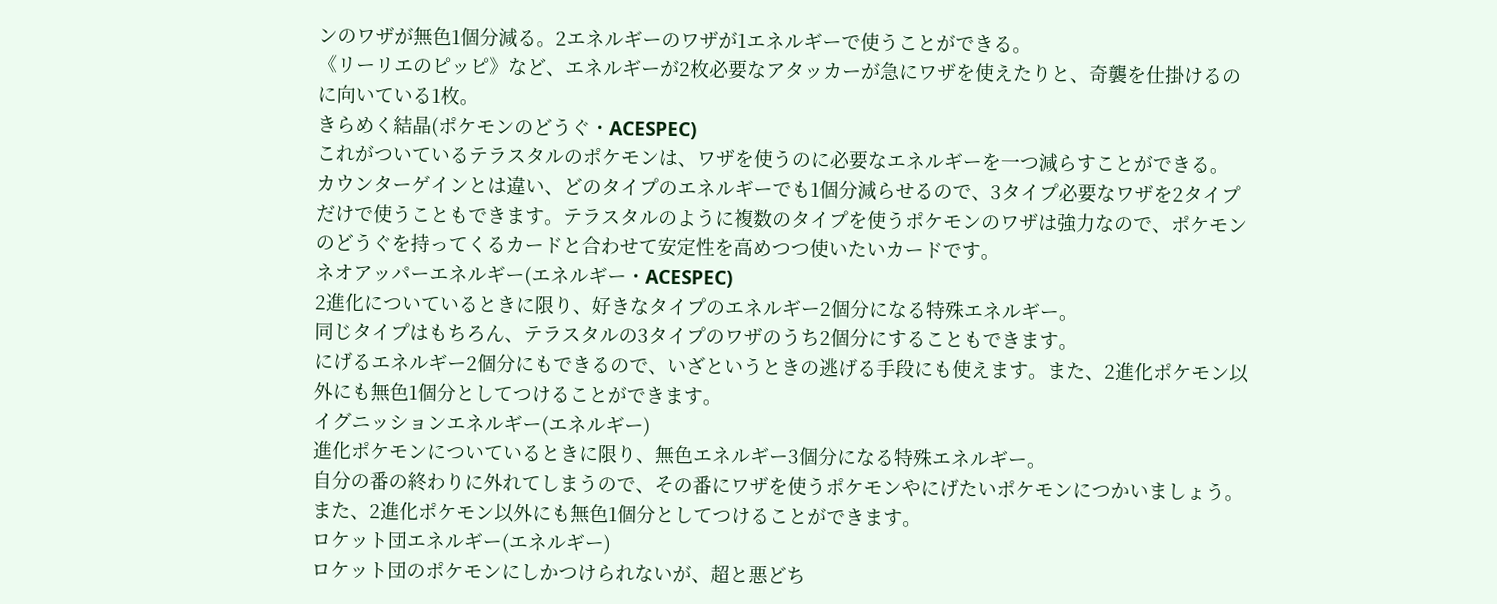ンのワザが無色1個分減る。2エネルギーのワザが1エネルギーで使うことができる。
《リーリエのピッピ》など、エネルギーが2枚必要なアタッカーが急にワザを使えたりと、奇襲を仕掛けるのに向いている1枚。
きらめく結晶(ポケモンのどうぐ・ACESPEC)
これがついているテラスタルのポケモンは、ワザを使うのに必要なエネルギーを一つ減らすことができる。
カウンターゲインとは違い、どのタイプのエネルギーでも1個分減らせるので、3タイプ必要なワザを2タイプだけで使うこともできます。テラスタルのように複数のタイプを使うポケモンのワザは強力なので、ポケモンのどうぐを持ってくるカードと合わせて安定性を高めつつ使いたいカードです。
ネオアッパーエネルギー(エネルギー・ACESPEC)
2進化についているときに限り、好きなタイプのエネルギー2個分になる特殊エネルギー。
同じタイプはもちろん、テラスタルの3タイプのワザのうち2個分にすることもできます。
にげるエネルギー2個分にもできるので、いざというときの逃げる手段にも使えます。また、2進化ポケモン以外にも無色1個分としてつけることができます。
イグニッションエネルギー(エネルギー)
進化ポケモンについているときに限り、無色エネルギー3個分になる特殊エネルギー。
自分の番の終わりに外れてしまうので、その番にワザを使うポケモンやにげたいポケモンにつかいましょう。また、2進化ポケモン以外にも無色1個分としてつけることができます。
ロケット団エネルギー(エネルギー)
ロケット団のポケモンにしかつけられないが、超と悪どち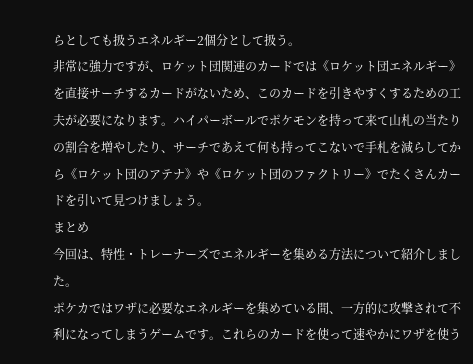らとしても扱うエネルギー2個分として扱う。
非常に強力ですが、ロケット団関連のカードでは《ロケット団エネルギー》を直接サーチするカードがないため、このカードを引きやすくするための工夫が必要になります。ハイパーボールでポケモンを持って来て山札の当たりの割合を増やしたり、サーチであえて何も持ってこないで手札を減らしてから《ロケット団のアテナ》や《ロケット団のファクトリー》でたくさんカードを引いて見つけましょう。
まとめ
今回は、特性・トレーナーズでエネルギーを集める方法について紹介しました。
ポケカではワザに必要なエネルギーを集めている間、一方的に攻撃されて不利になってしまうゲームです。これらのカードを使って速やかにワザを使う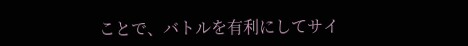ことで、バトルを有利にしてサイ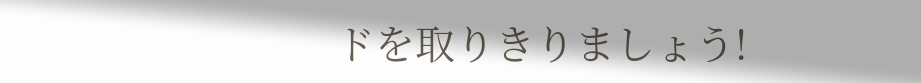ドを取りきりましょう!